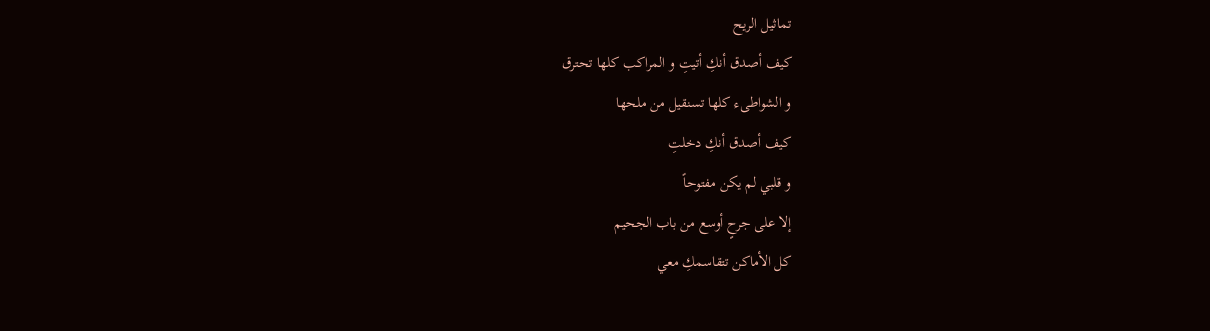تماثيل الريح
كيف أصدق أنكِ أتيتِ و المراكب كلها تحترق
و الشواطىء كلها تسنقيل من ملحها
كيف أصدق أنكِ دخلتِ
و قلبي لم يكن مفتوحاً
إلا على جرحٍ أوسع من باب الجحيم
كل الأماكن تتقاسمكِ معي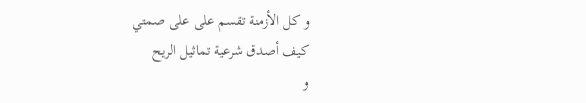و كل الأزمنة تقسم على على صمتي
كيف أصدق شرعية تماثيل الريح
و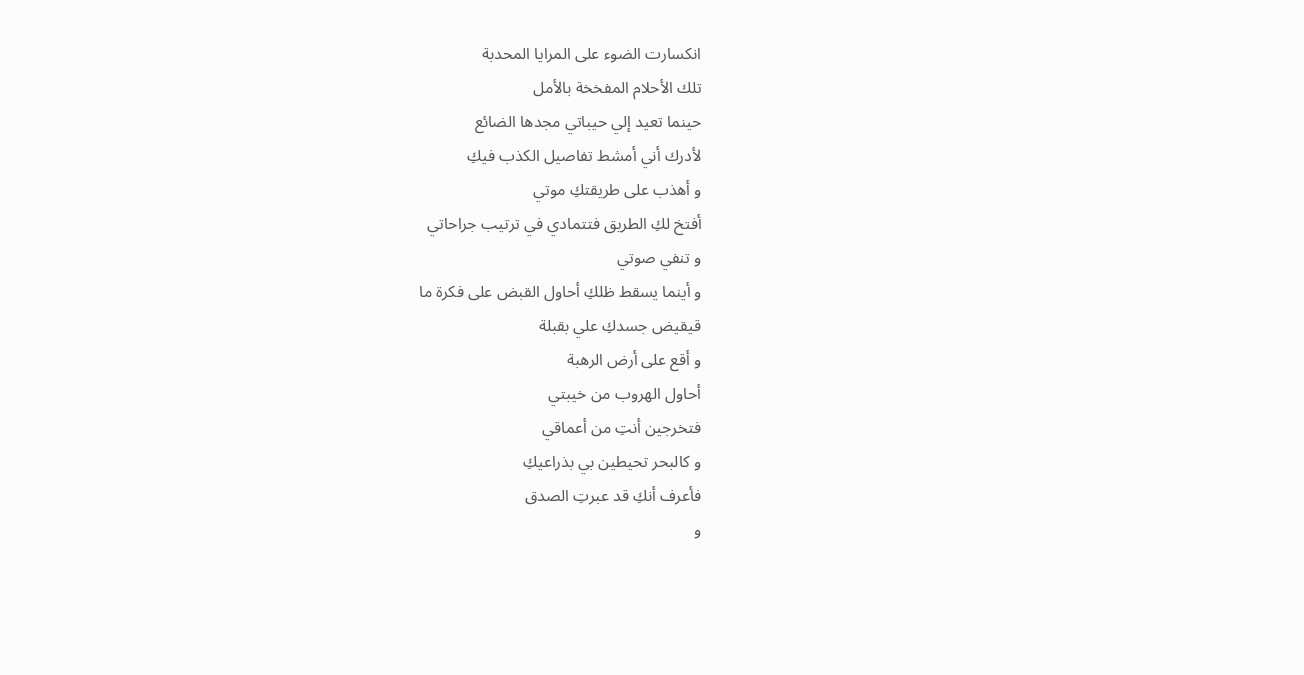انكسارت الضوء على المرايا المحدبة
تلك الأحلام المفخخة بالأمل
حينما تعيد إلي حيباتي مجدها الضائع
لأدرك أني أمشط تفاصيل الكذب فيكِ
و أهذب على طريقتكِ موتي
أفتخ لكِ الطريق فتتمادي في ترتيب جراحاتي
و تنفي صوتي
و أينما يسقط ظلكِ أحاول القبض على فكرة ما
قيقيض جسدكِ علي بقبلة
و أقع على أرض الرهبة
أحاول الهروب من خيبتي
فتخرجين أنتِ من أعماقي
و كالبحر تحيطين بي بذراعيكِ
فأعرف أنكِ قد عبرتِ الصدق
و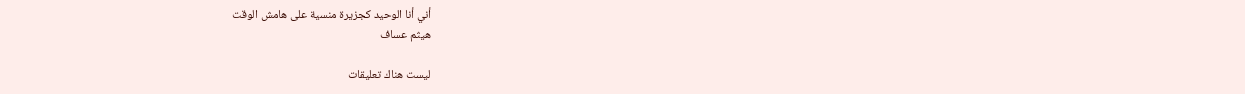أني أنا الوحيد كجزيرة منسية على هامش الوقت
هيثم عساف

ليست هناك تعليقات